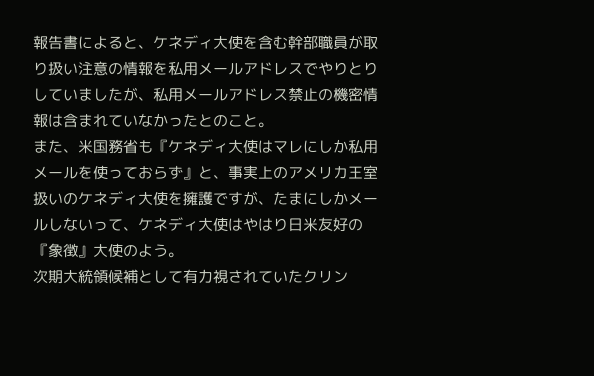報告書によると、ケネディ大使を含む幹部職員が取り扱い注意の情報を私用メールアドレスでやりとりしていましたが、私用メールアドレス禁止の機密情報は含まれていなかったとのこと。
また、米国務省も『ケネディ大使はマレにしか私用メールを使っておらず』と、事実上のアメリカ王室扱いのケネディ大使を擁護ですが、たまにしかメールしないって、ケネディ大使はやはり日米友好の『象徴』大使のよう。
次期大統領候補として有力視されていたクリン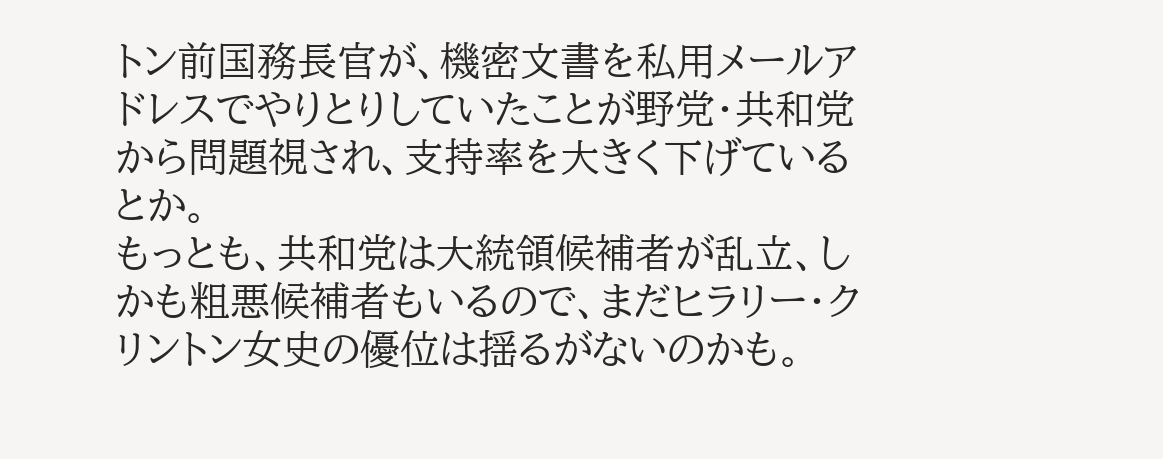トン前国務長官が、機密文書を私用メールアドレスでやりとりしていたことが野党・共和党から問題視され、支持率を大きく下げているとか。
もっとも、共和党は大統領候補者が乱立、しかも粗悪候補者もいるので、まだヒラリー・クリントン女史の優位は揺るがないのかも。